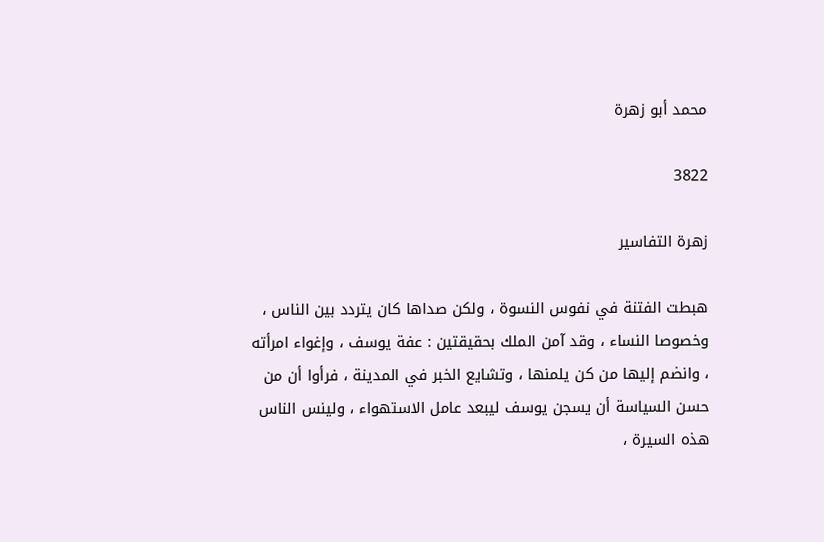محمد أبو زهرة

3822

زهرة التفاسير

هبطت الفتنة في نفوس النسوة ، ولكن صداها كان يتردد بين الناس ، وخصوصا النساء ، وقد آمن الملك بحقيقتين : عفة يوسف ، وإغواء امرأته ، وانضم إليها من كن يلمنها ، وتشايع الخبر في المدينة ، فرأوا أن من حسن السياسة أن يسجن يوسف ليبعد عامل الاستهواء ، ولينس الناس هذه السيرة ،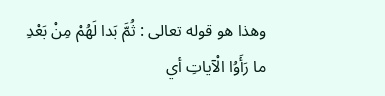وهذا هو قوله تعالى : ثُمَّ بَدا لَهُمْ مِنْ بَعْدِ ما رَأَوُا الْآياتِ أي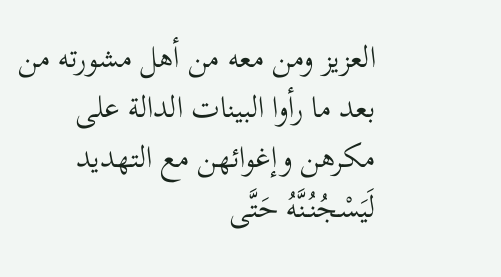العزيز ومن معه من أهل مشورته من بعد ما رأوا البينات الدالة على مكرهن وإغوائهن مع التهديد لَيَسْجُنُنَّهُ حَتَّى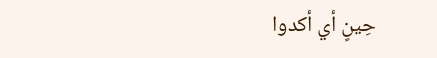حِينٍ أي أكدوا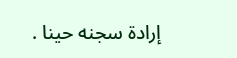إرادة سجنه حينا .